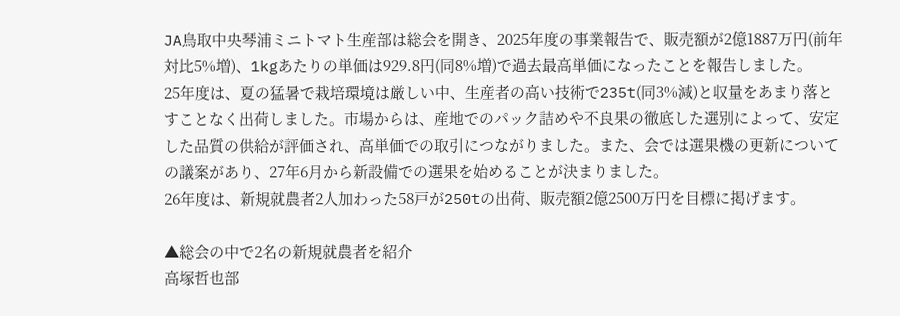JA鳥取中央琴浦ミニトマト生産部は総会を開き、2025年度の事業報告で、販売額が2億1887万円(前年対比5%増)、1kgあたりの単価は929.8円(同8%増)で過去最高単価になったことを報告しました。
25年度は、夏の猛暑で栽培環境は厳しい中、生産者の高い技術で235t(同3%減)と収量をあまり落とすことなく出荷しました。市場からは、産地でのパック詰めや不良果の徹底した選別によって、安定した品質の供給が評価され、高単価での取引につながりました。また、会では選果機の更新についての議案があり、27年6月から新設備での選果を始めることが決まりました。
26年度は、新規就農者2人加わった58戸が250tの出荷、販売額2億2500万円を目標に掲げます。

▲総会の中で2名の新規就農者を紹介
高塚哲也部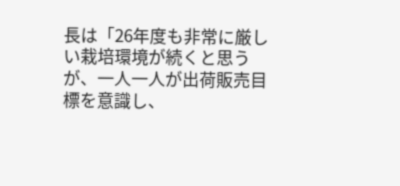長は「26年度も非常に厳しい栽培環境が続くと思うが、一人一人が出荷販売目標を意識し、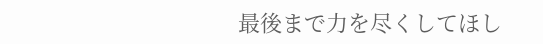最後まで力を尽くしてほし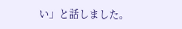い」と話しました。